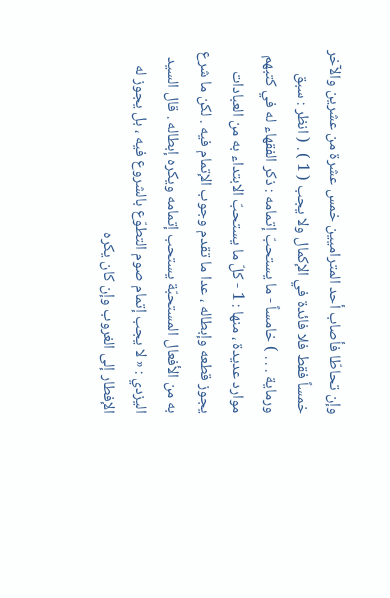وإن تحاطّا فأصاب أحد المتراميين خمس عشرة من عشرين والآخر خمساً فقط فلا فائدة في الإكمال ولا يجب ( 1 ) . ( انظر : سبق ورماية . . . ) خامساً - ما يستحبّ إتمامه : ذكر الفقهاء له في كتبهم موارد عديدة ، منها : 1 - كلّ ما يستحبّ الابتداء به من العبادات يجوز قطعه وإبطاله ، عدا ما تقدم وجوب الإتمام فيه . لكن ما شرع به من الأفعال المستحبّة يستحب إتمامه ويكره إبطاله . قال السيد اليزدي : « لا يجب إتمام صوم التطوّع بالشروع فيه ، بل يجوز له الإفطار إلى الغروب وإن كان يكره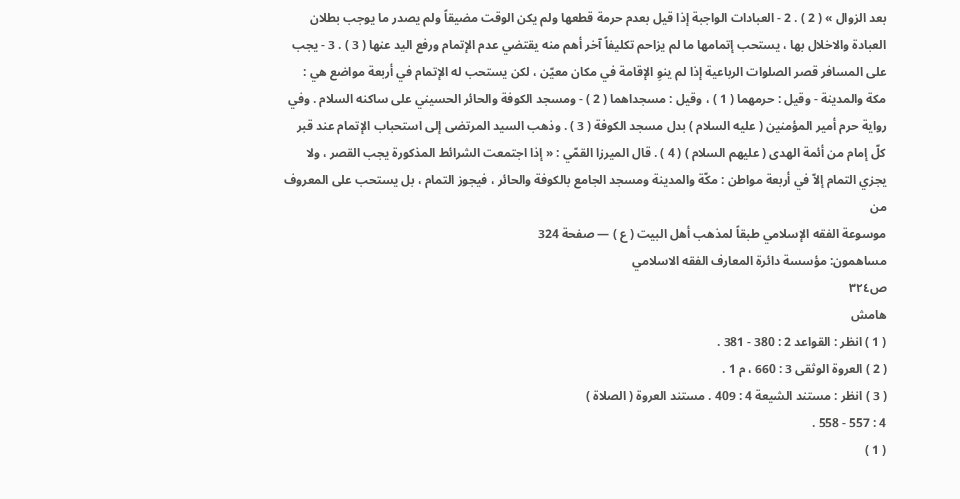بعد الزوال » ( 2 ) . 2 - العبادات الواجبة إذا قيل بعدم حرمة قطعها ولم يكن الوقت مضيقاً ولم يصدر ما يوجب بطلان العبادة والاخلال بها ، يستحب إتمامها ما لم يزاحم تكليفاً آخر أهم منه يقتضي عدم الإتمام ورفع اليد عنها ( 3 ) . 3 - يجب على المسافر قصر الصلوات الرباعية إذا لم ينوِ الإقامة في مكان معيّن ، لكن يستحب له الإتمام في أربعة مواضع هي : مكة والمدينة - وقيل : حرمهما ( 1 ) ، وقيل : مسجداهما ( 2 ) - ومسجد الكوفة والحائر الحسيني على ساكنه السلام . وفي رواية حرم أمير المؤمنين ( عليه السلام ) بدل مسجد الكوفة ( 3 ) . وذهب السيد المرتضى إلى استحباب الإتمام عند قبر كلّ إمام من أئمة الهدى ( عليهم السلام ) ( 4 ) . قال الميرزا القمّي : « إذا اجتمعت الشرائط المذكورة يجب القصر ، ولا يجزي التمام إلاّ في أربعة مواطن : مكّة والمدينة ومسجد الجامع بالكوفة والحائر ، فيجوز التمام ، بل يستحب على المعروف من
موسوعة الفقه الإسلامي طبقاً لمذهب أهل البيت ( ع ) — صفحة 324
مساهمون: مؤسسة دائرة المعارف الفقه الاسلامي
ص٣٢٤
هامش
( 1 ) انظر : القواعد 2 : 380 - 381 .
( 2 ) العروة الوثقى 3 : 660 ، م 1 .
( 3 ) انظر : مستند الشيعة 4 : 409 . مستند العروة ( الصلاة )
4 : 557 - 558 .
( 1 )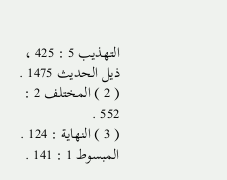التهذيب 5 : 425 ، ذيل الحديث 1475 .
( 2 ) المختلف 2 : 552 .
( 3 ) النهاية : 124 . المبسوط 1 : 141 .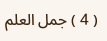( 4 ) جمل العلم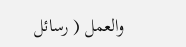والعمل ( رسائل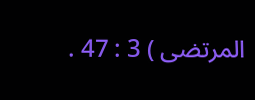المرتضى ) 3 : 47 .